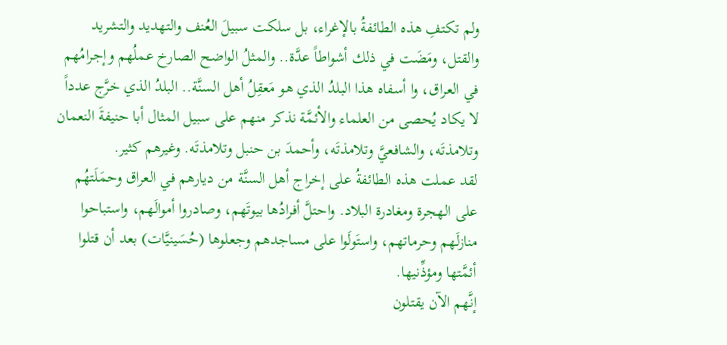ولم تكتفِ هذه الطائفةُ بالإغراء، بل سلكت سبيلَ العُنف والتهديد والتشريد والقتل، ومَضَت في ذلك أشواطاً عدَّة.. والمثلُ الواضح الصارخ عملُهم وإجرامُهم في العراق، وا أسفاه هذا البلدُ الذي هو مَعقِلُ أهل السنَّة.. البلدُ الذي خرَّج عدداً لا يكاد يُحصى من العلماء والأئمَّة نذكر منهم على سبيل المثال أبا حنيفةَ النعمان وتلامذتَه، والشافعيَّ وتلامذتَه، وأحمدَ بن حنبل وتلامذتَه. وغيرهم كثير.
لقد عملت هذه الطائفةُ على إخراج أهل السنَّة من ديارهم في العراق وحمَلَتهُم على الهجرة ومغادرة البلاد. واحتلَّ أفرادُها بيوتَهم، وصادروا أموالَهم، واستباحوا منازلَهم وحرماتهم، واستَولَوا على مساجدهم وجعلوها (حُسَينيَّات) بعد أن قتلوا أئمَّتها ومؤذِّنيها.
إنَّهم الآن يقتلون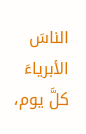الناسَ الأبرياءَ كلَّ يوم،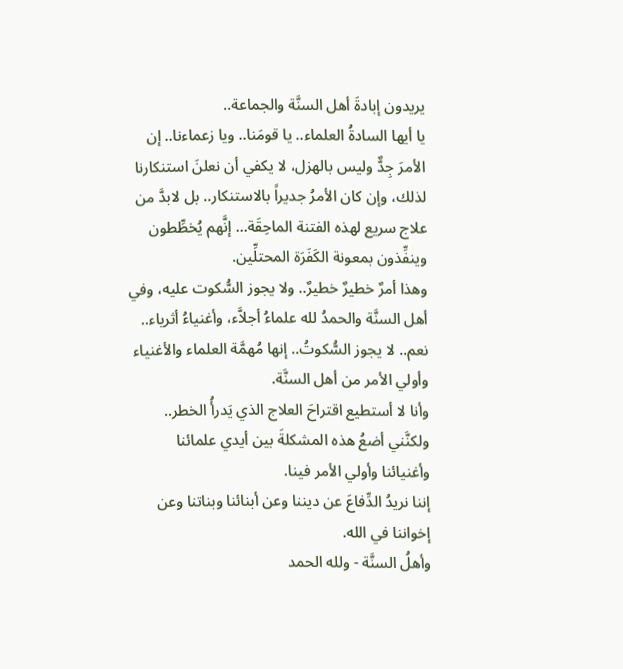يريدون إبادةَ أهل السنَّة والجماعة..
يا أيها السادةُ العلماء.. يا قومَنا.. ويا زعماءنا.. إن الأمرَ جِدٌّ وليس بالهزل، لا يكفي أن نعلنَ استنكارنا لذلك، وإن كان الأمرُ جديراً بالاستنكار.. بل لابدَّ من علاج سريع لهذه الفتنة الماحِقَة... إنَّهم يُخطِّطون وينفِّذون بمعونة الكَفَرَة المحتلِّين.
وهذا أمرٌ خطيرٌ خطيرٌ.. ولا يجوز السُّكوت عليه، وفي أهل السنَّة والحمدُ لله علماءُ أجلاَّء، وأغنياءُ أثرياء.. نعم.. لا يجوز السُّكوتُ.. إنها مُهمَّة العلماء والأغنياء وأولي الأمر من أهل السنَّة.
وأنا لا أستطيع اقتراحَ العلاج الذي يَدرأُ الخطر.. ولكنَّني أضعُ هذه المشكلةَ بين أيدي علمائنا وأغنيائنا وأولي الأمر فينا.
إننا نريدُ الدِّفاعَ عن ديننا وعن أبنائنا وبناتنا وعن إخواننا في الله.
وأهلُ السنَّة - ولله الحمد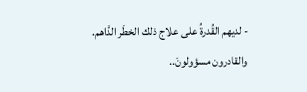- لديهم القُدرةُ على علاج ذلك الخطَر الدَّاهم.
والقادرون مسؤولونَ..